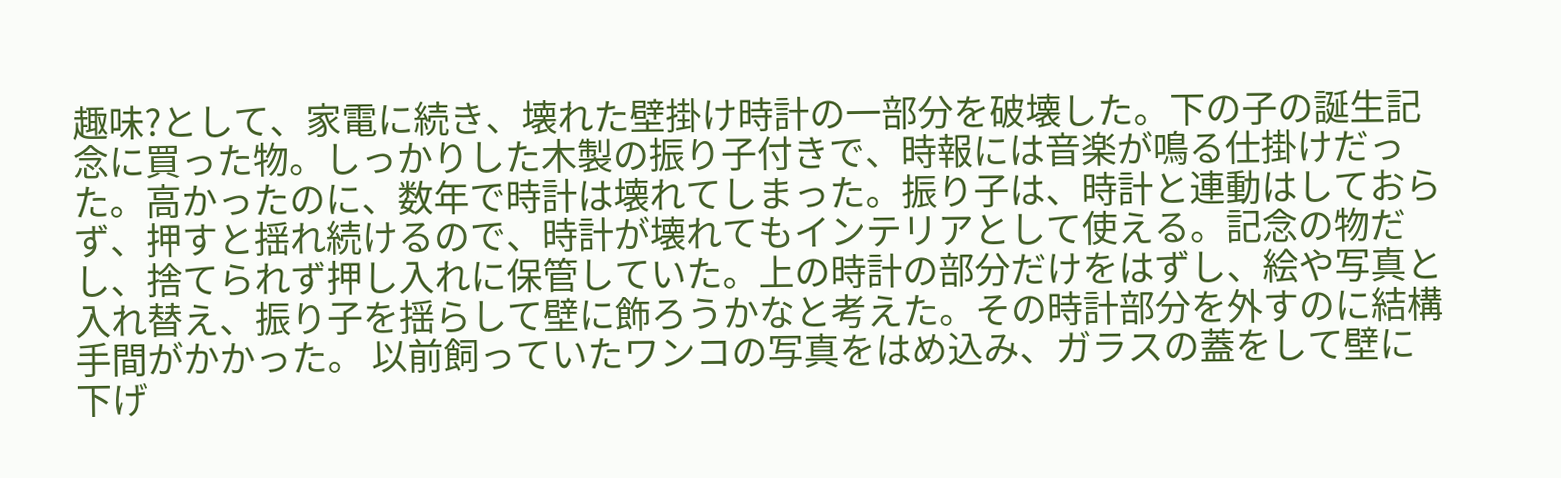趣味?として、家電に続き、壊れた壁掛け時計の一部分を破壊した。下の子の誕生記念に買った物。しっかりした木製の振り子付きで、時報には音楽が鳴る仕掛けだった。高かったのに、数年で時計は壊れてしまった。振り子は、時計と連動はしておらず、押すと揺れ続けるので、時計が壊れてもインテリアとして使える。記念の物だし、捨てられず押し入れに保管していた。上の時計の部分だけをはずし、絵や写真と入れ替え、振り子を揺らして壁に飾ろうかなと考えた。その時計部分を外すのに結構手間がかかった。 以前飼っていたワンコの写真をはめ込み、ガラスの蓋をして壁に下げ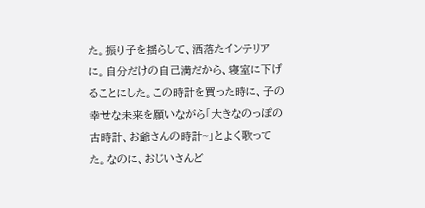た。振り子を揺らして、洒落たインテリアに。自分だけの自己満だから、寝室に下げることにした。この時計を買った時に、子の幸せな未来を願いながら「大きなのっぽの古時計、お爺さんの時計~」とよく歌ってた。なのに、おじいさんど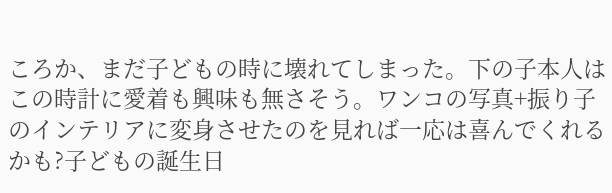ころか、まだ子どもの時に壊れてしまった。下の子本人はこの時計に愛着も興味も無さそう。ワンコの写真+振り子のインテリアに変身させたのを見れば一応は喜んでくれるかも?子どもの誕生日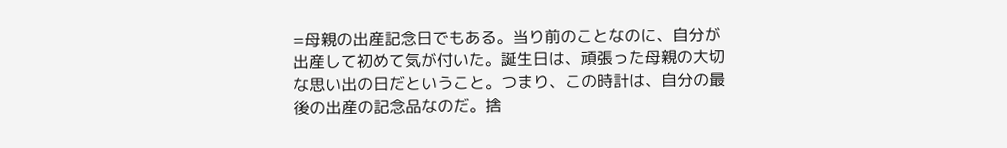=母親の出産記念日でもある。当り前のことなのに、自分が出産して初めて気が付いた。誕生日は、頑張った母親の大切な思い出の日だということ。つまり、この時計は、自分の最後の出産の記念品なのだ。捨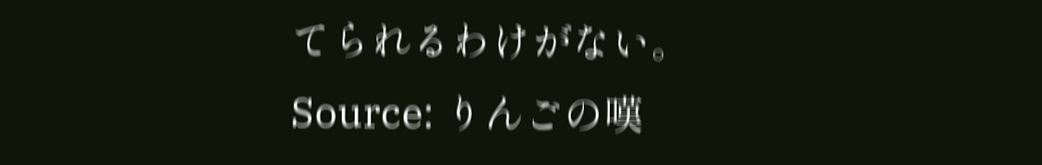てられるわけがない。
Source: りんごの嘆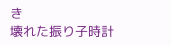き
壊れた振り子時計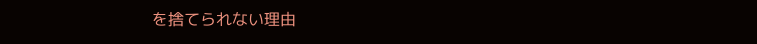を捨てられない理由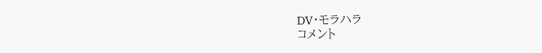DV・モラハラ
コメント